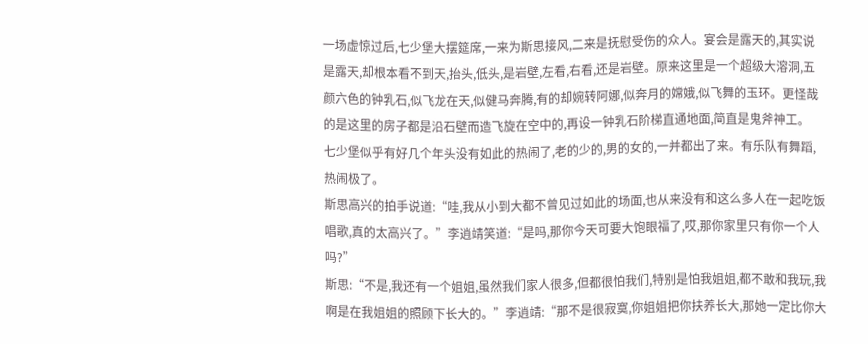一场虚惊过后,七少堡大摆筵席,一来为斯思接风,二来是抚慰受伤的众人。宴会是露天的,其实说是露天,却根本看不到天,抬头,低头,是岩壁,左看,右看,还是岩壁。原来这里是一个超级大溶洞,五颜六色的钟乳石,似飞龙在天,似健马奔腾,有的却婉转阿娜,似奔月的嫦娥,似飞舞的玉环。更怪哉的是这里的房子都是沿石壁而造飞旋在空中的,再设一钟乳石阶梯直通地面,简直是鬼斧神工。
七少堡似乎有好几个年头没有如此的热闹了,老的少的,男的女的,一并都出了来。有乐队有舞蹈,热闹极了。
斯思高兴的拍手说道:“哇,我从小到大都不曾见过如此的场面,也从来没有和这么多人在一起吃饭唱歌,真的太高兴了。”李逍靖笑道:“是吗,那你今天可要大饱眼福了,哎,那你家里只有你一个人吗?”
斯思:“不是,我还有一个姐姐,虽然我们家人很多,但都很怕我们,特别是怕我姐姐,都不敢和我玩,我啊是在我姐姐的照顾下长大的。”李逍靖:“那不是很寂寞,你姐姐把你扶养长大,那她一定比你大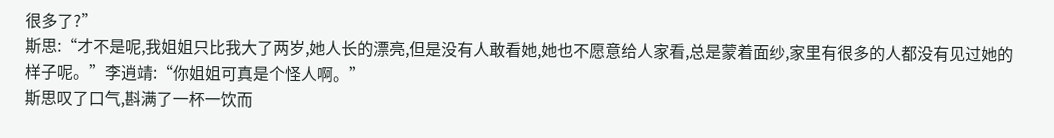很多了?”
斯思:“才不是呢,我姐姐只比我大了两岁,她人长的漂亮,但是没有人敢看她,她也不愿意给人家看,总是蒙着面纱,家里有很多的人都没有见过她的样子呢。”李逍靖:“你姐姐可真是个怪人啊。”
斯思叹了口气,斟满了一杯一饮而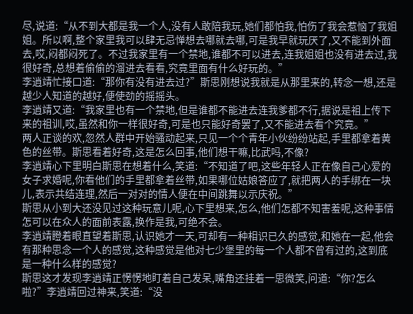尽,说道:“从不到大都是我一个人,没有人敢陪我玩,她们都怕我,怕伤了我会惹恼了我姐姐。所以啊,整个家里我可以肆无忌惮想去哪就去哪,可是我早就玩厌了,又不能到外面去,哎,闷都闷死了。不过我家里有一个禁地,谁都不可以进去,连我姐姐也没有进去过,我很好奇,总想着偷偷的溜进去看看,究竟里面有什么好玩的。”
李逍靖忙接口道:“那你有没有进去过?”斯思刚想说我就是从那里来的,转念一想,还是越少人知道的越好,便使劲的摇摇头。
李逍靖又道:“我家里也有一个禁地,但是谁都不能进去连我爹都不行,据说是祖上传下来的祖训,哎,虽然和你一样很好奇,可是也只能好奇罢了,又不能进去看个究竟。”
两人正谈的欢,忽然人群中开始骚动起来,只见一个个青年小伙纷纷站起,手里都拿着黄色的丝带。斯思看着好奇,这是怎么回事,他们想干嘛,比武吗,不像?
李逍靖心下里明白斯思在想着什么,笑道:“不知道了吧,这些年轻人正在像自己心爱的女子求婚呢,你看他们的手里都拿着丝带,如果哪位姑娘答应了,就把两人的手绑在一块儿,表示共结连理,然后一对对的情人便在中间跳舞以示庆祝。”
斯思从小到大还没见过这种玩意儿呢,心下里想来,怎么,他们怎都不知害羞呢,这种事情怎可以在众人的面前表露,换作是我,可绝不会。
李逍靖瞪着眼直望着斯思,认识她才一天,可却有一种相识已久的感觉,和她在一起,他会有那种思念一个人的感觉,这种感觉是他对七少堡里的每一个人都不曾有过的,这到底是一种什么样的感觉?
斯思这才发现李逍靖正愣愣地盯着自己发呆,嘴角还挂着一思微笑,问道:“你?怎么啦?”李逍靖回过神来,笑道:“没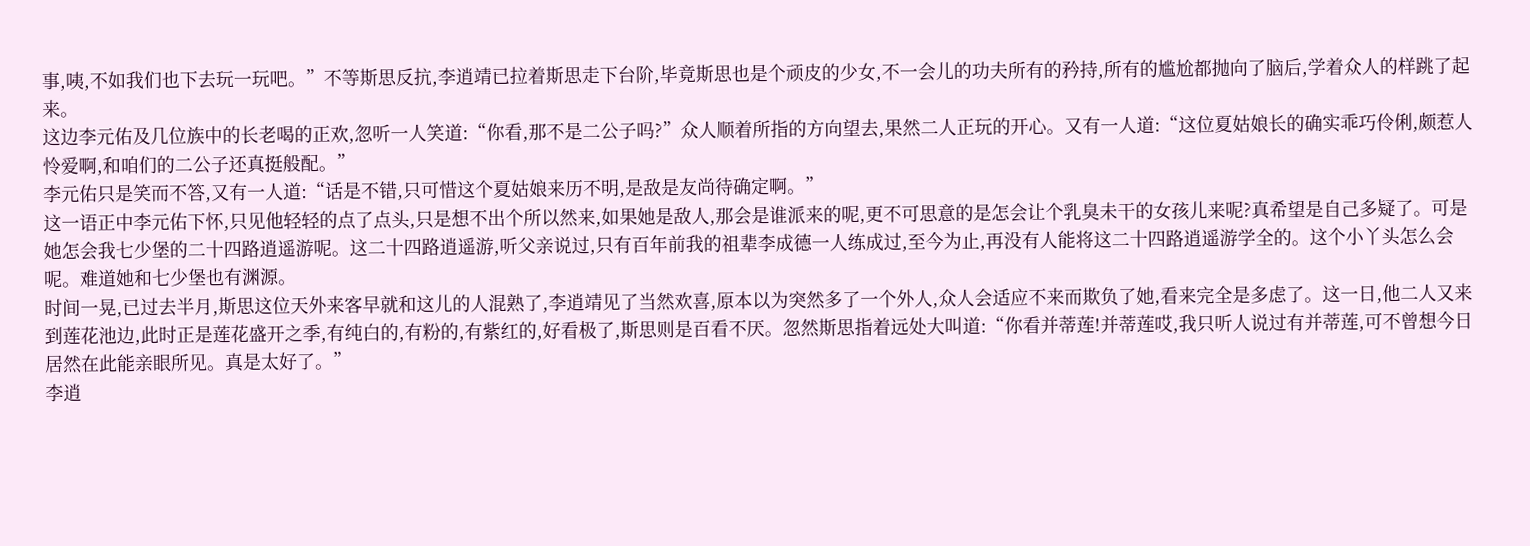事,咦,不如我们也下去玩一玩吧。”不等斯思反抗,李逍靖已拉着斯思走下台阶,毕竟斯思也是个顽皮的少女,不一会儿的功夫所有的矜持,所有的尴尬都抛向了脑后,学着众人的样跳了起来。
这边李元佑及几位族中的长老喝的正欢,忽听一人笑道:“你看,那不是二公子吗?”众人顺着所指的方向望去,果然二人正玩的开心。又有一人道:“这位夏姑娘长的确实乖巧伶俐,颇惹人怜爱啊,和咱们的二公子还真挺般配。”
李元佑只是笑而不答,又有一人道:“话是不错,只可惜这个夏姑娘来历不明,是敌是友尚待确定啊。”
这一语正中李元佑下怀,只见他轻轻的点了点头,只是想不出个所以然来,如果她是敌人,那会是谁派来的呢,更不可思意的是怎会让个乳臭未干的女孩儿来呢?真希望是自己多疑了。可是她怎会我七少堡的二十四路逍遥游呢。这二十四路逍遥游,听父亲说过,只有百年前我的祖辈李成德一人练成过,至今为止,再没有人能将这二十四路逍遥游学全的。这个小丫头怎么会呢。难道她和七少堡也有渊源。
时间一晃,已过去半月,斯思这位天外来客早就和这儿的人混熟了,李逍靖见了当然欢喜,原本以为突然多了一个外人,众人会适应不来而欺负了她,看来完全是多虑了。这一日,他二人又来到莲花池边,此时正是莲花盛开之季,有纯白的,有粉的,有紫红的,好看极了,斯思则是百看不厌。忽然斯思指着远处大叫道:“你看并蒂莲!并蒂莲哎,我只听人说过有并蒂莲,可不曾想今日居然在此能亲眼所见。真是太好了。”
李逍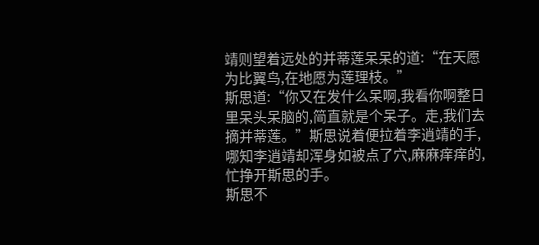靖则望着远处的并蒂莲呆呆的道:“在天愿为比翼鸟,在地愿为莲理枝。”
斯思道:“你又在发什么呆啊,我看你啊整日里呆头呆脑的,简直就是个呆子。走,我们去摘并蒂莲。”斯思说着便拉着李逍靖的手,哪知李逍靖却浑身如被点了穴,麻麻痒痒的,忙挣开斯思的手。
斯思不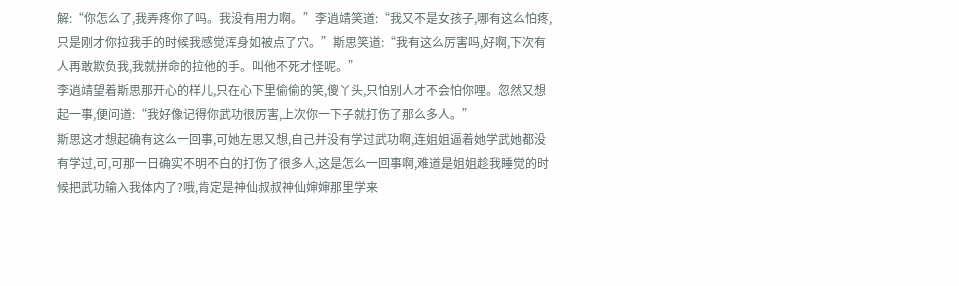解:“你怎么了,我弄疼你了吗。我没有用力啊。”李逍靖笑道:“我又不是女孩子,哪有这么怕疼,只是刚才你拉我手的时候我感觉浑身如被点了穴。”斯思笑道:“我有这么厉害吗,好啊,下次有人再敢欺负我,我就拼命的拉他的手。叫他不死才怪呢。”
李逍靖望着斯思那开心的样儿,只在心下里偷偷的笑,傻丫头,只怕别人才不会怕你哩。忽然又想起一事,便问道:“我好像记得你武功很厉害,上次你一下子就打伤了那么多人。”
斯思这才想起确有这么一回事,可她左思又想,自己并没有学过武功啊,连姐姐逼着她学武她都没有学过,可,可那一日确实不明不白的打伤了很多人,这是怎么一回事啊,难道是姐姐趁我睡觉的时候把武功输入我体内了?哦,肯定是神仙叔叔神仙婶婶那里学来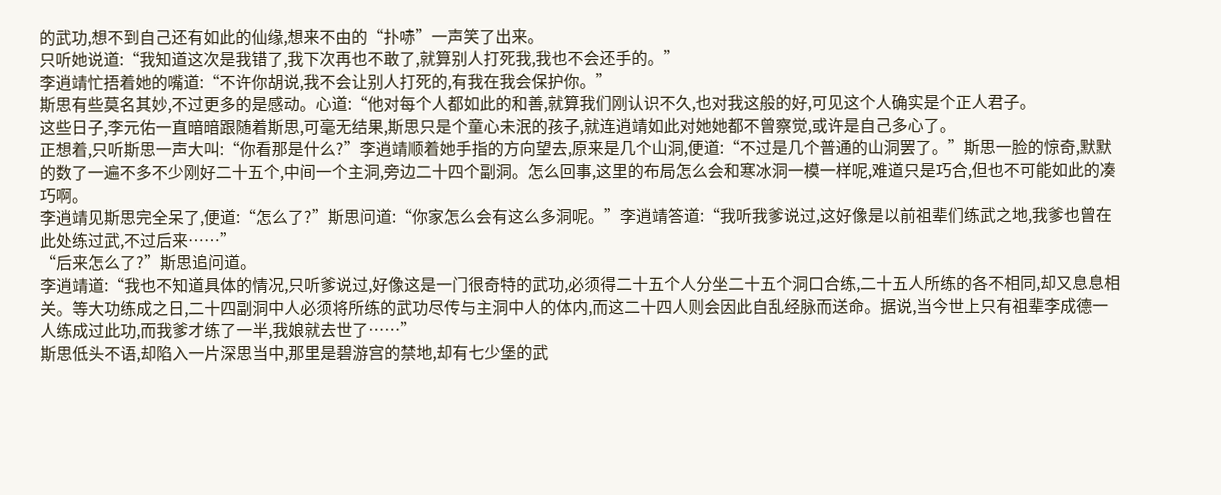的武功,想不到自己还有如此的仙缘,想来不由的“扑哧”一声笑了出来。
只听她说道:“我知道这次是我错了,我下次再也不敢了,就算别人打死我,我也不会还手的。”
李逍靖忙捂着她的嘴道:“不许你胡说,我不会让别人打死的,有我在我会保护你。”
斯思有些莫名其妙,不过更多的是感动。心道:“他对每个人都如此的和善,就算我们刚认识不久,也对我这般的好,可见这个人确实是个正人君子。
这些日子,李元佑一直暗暗跟随着斯思,可毫无结果,斯思只是个童心未泯的孩子,就连逍靖如此对她她都不曾察觉,或许是自己多心了。
正想着,只听斯思一声大叫:“你看那是什么?”李逍靖顺着她手指的方向望去,原来是几个山洞,便道:“不过是几个普通的山洞罢了。”斯思一脸的惊奇,默默的数了一遍不多不少刚好二十五个,中间一个主洞,旁边二十四个副洞。怎么回事,这里的布局怎么会和寒冰洞一模一样呢,难道只是巧合,但也不可能如此的凑巧啊。
李逍靖见斯思完全呆了,便道:“怎么了?”斯思问道:“你家怎么会有这么多洞呢。”李逍靖答道:“我听我爹说过,这好像是以前祖辈们练武之地,我爹也曾在此处练过武,不过后来……”
“后来怎么了?”斯思追问道。
李逍靖道:“我也不知道具体的情况,只听爹说过,好像这是一门很奇特的武功,必须得二十五个人分坐二十五个洞口合练,二十五人所练的各不相同,却又息息相关。等大功练成之日,二十四副洞中人必须将所练的武功尽传与主洞中人的体内,而这二十四人则会因此自乱经脉而送命。据说,当今世上只有祖辈李成德一人练成过此功,而我爹才练了一半,我娘就去世了……”
斯思低头不语,却陷入一片深思当中,那里是碧游宫的禁地,却有七少堡的武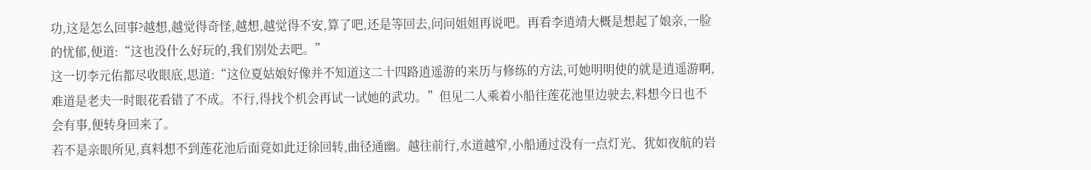功,这是怎么回事?越想,越觉得奇怪,越想,越觉得不安,算了吧,还是等回去,问问姐姐再说吧。再看李逍靖大概是想起了娘亲,一脸的忧郁,便道:“这也没什么好玩的,我们别处去吧。”
这一切李元佑都尽收眼底,思道:“这位夏姑娘好像并不知道这二十四路逍遥游的来历与修练的方法,可她明明使的就是逍遥游啊,难道是老夫一时眼花看错了不成。不行,得找个机会再试一试她的武功。”但见二人乘着小船往莲花池里边驶去,料想今日也不会有事,便转身回来了。
若不是亲眼所见,真料想不到莲花池后面竟如此迂徐回转,曲径通幽。越往前行,水道越窄,小船通过没有一点灯光、犹如夜航的岩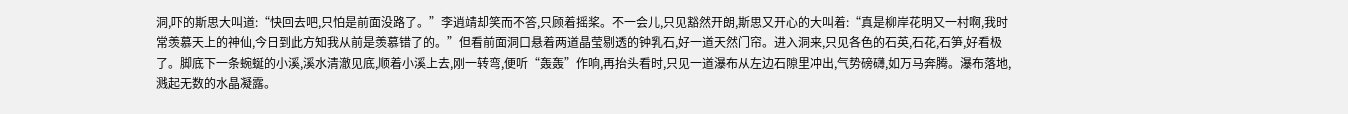洞,吓的斯思大叫道:“快回去吧,只怕是前面没路了。”李逍靖却笑而不答,只顾着摇桨。不一会儿,只见豁然开朗,斯思又开心的大叫着:“真是柳岸花明又一村啊,我时常羡慕天上的神仙,今日到此方知我从前是羡慕错了的。”但看前面洞口悬着两道晶莹剔透的钟乳石,好一道天然门帘。进入洞来,只见各色的石英,石花,石笋,好看极了。脚底下一条蜿蜒的小溪,溪水清澈见底,顺着小溪上去,刚一转弯,便听“轰轰”作响,再抬头看时,只见一道瀑布从左边石隙里冲出,气势磅礴,如万马奔腾。瀑布落地,溅起无数的水晶凝露。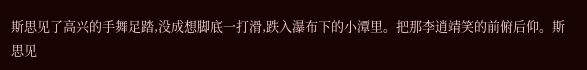斯思见了高兴的手舞足踏,没成想脚底一打滑,跌入瀑布下的小潭里。把那李逍靖笑的前俯后仰。斯思见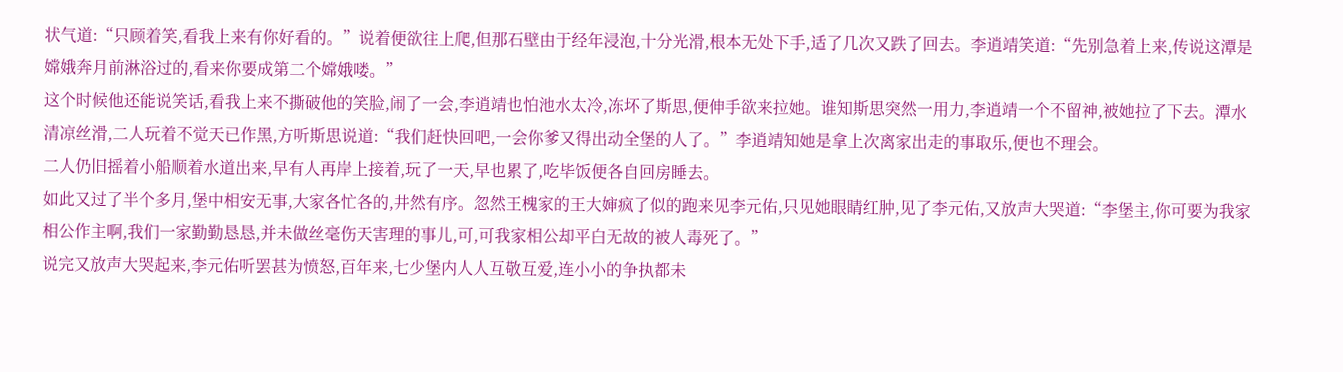状气道:“只顾着笑,看我上来有你好看的。”说着便欲往上爬,但那石壁由于经年浸泡,十分光滑,根本无处下手,适了几次又跌了回去。李逍靖笑道:“先别急着上来,传说这潭是嫦娥奔月前淋浴过的,看来你要成第二个嫦娥喽。”
这个时候他还能说笑话,看我上来不撕破他的笑脸,闹了一会,李逍靖也怕池水太冷,冻坏了斯思,便伸手欲来拉她。谁知斯思突然一用力,李逍靖一个不留神,被她拉了下去。潭水清凉丝滑,二人玩着不觉天已作黑,方听斯思说道:“我们赶快回吧,一会你爹又得出动全堡的人了。”李逍靖知她是拿上次离家出走的事取乐,便也不理会。
二人仍旧摇着小船顺着水道出来,早有人再岸上接着,玩了一天,早也累了,吃毕饭便各自回房睡去。
如此又过了半个多月,堡中相安无事,大家各忙各的,井然有序。忽然王槐家的王大婶疯了似的跑来见李元佑,只见她眼睛红肿,见了李元佑,又放声大哭道:“李堡主,你可要为我家相公作主啊,我们一家勤勤恳恳,并未做丝毫伤天害理的事儿,可,可我家相公却平白无故的被人毒死了。”
说完又放声大哭起来,李元佑听罢甚为愤怒,百年来,七少堡内人人互敬互爱,连小小的争执都未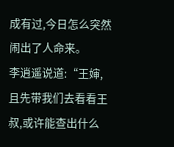成有过,今日怎么突然闹出了人命来。
李逍遥说道:“王婶,且先带我们去看看王叔,或许能查出什么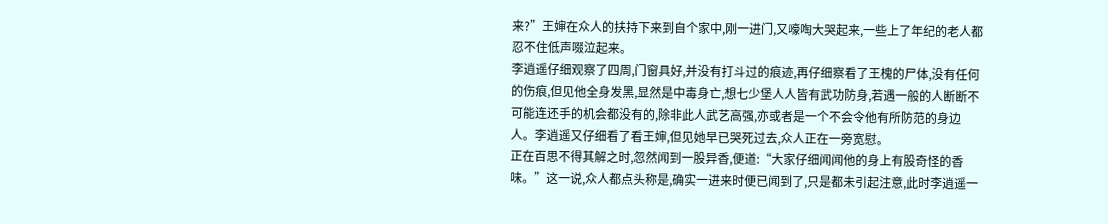来?”王婶在众人的扶持下来到自个家中,刚一进门,又嚎啕大哭起来,一些上了年纪的老人都忍不住低声啜泣起来。
李逍遥仔细观察了四周,门窗具好,并没有打斗过的痕迹,再仔细察看了王槐的尸体,没有任何的伤痕,但见他全身发黑,显然是中毒身亡,想七少堡人人皆有武功防身,若遇一般的人断断不可能连还手的机会都没有的,除非此人武艺高强,亦或者是一个不会令他有所防范的身边人。李逍遥又仔细看了看王婶,但见她早已哭死过去,众人正在一旁宽慰。
正在百思不得其解之时,忽然闻到一股异香,便道:“大家仔细闻闻他的身上有股奇怪的香味。”这一说,众人都点头称是,确实一进来时便已闻到了,只是都未引起注意,此时李逍遥一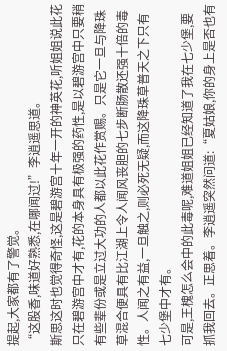提起,大家都有了警觉。
“这股香,味道好熟悉,在哪闻过!”李逍遥思道。
斯思这时也觉得奇怪,这是碧游宫十年一开的神英花,听姐姐说此花只在碧游宫中才有,花的本身具有极强的药性,是以碧游宫中只要稍有些辈份或是立过大功的人都以此花作赏赐。只是它一旦与降珠草混合便具有比江湖上令人闻风丧胆的七步断肠散还强十倍的毒性。人闻之有益,一旦触之,则必死无疑,而这降珠草普天之下只有七少堡中才有。
可是,王槐怎么会中的此毒呢,难道姐姐已经知道了我在七少堡,要抓我回去。正思着。李逍遥突然问道:“夏姑娘,你的身上是否也有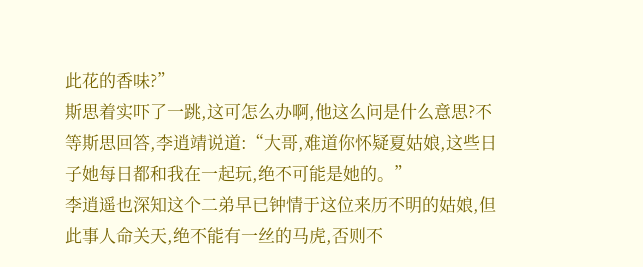此花的香味?”
斯思着实吓了一跳,这可怎么办啊,他这么问是什么意思?不等斯思回答,李逍靖说道:“大哥,难道你怀疑夏姑娘,这些日子她每日都和我在一起玩,绝不可能是她的。”
李逍遥也深知这个二弟早已钟情于这位来历不明的姑娘,但此事人命关天,绝不能有一丝的马虎,否则不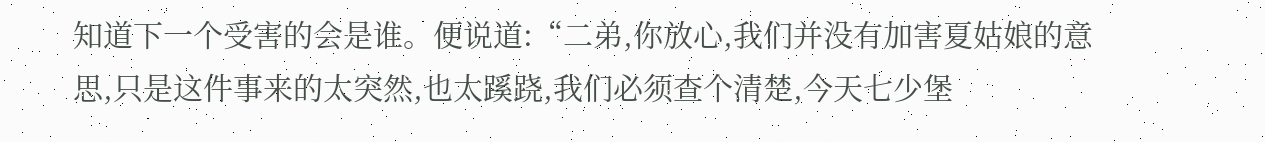知道下一个受害的会是谁。便说道:“二弟,你放心,我们并没有加害夏姑娘的意思,只是这件事来的太突然,也太蹊跷,我们必须查个清楚,今天七少堡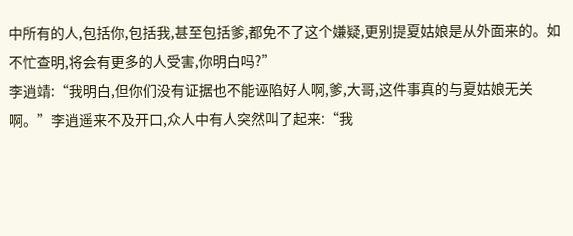中所有的人,包括你,包括我,甚至包括爹,都免不了这个嫌疑,更别提夏姑娘是从外面来的。如不忙查明,将会有更多的人受害,你明白吗?”
李逍靖:“我明白,但你们没有证据也不能诬陷好人啊,爹,大哥,这件事真的与夏姑娘无关啊。”李逍遥来不及开口,众人中有人突然叫了起来:“我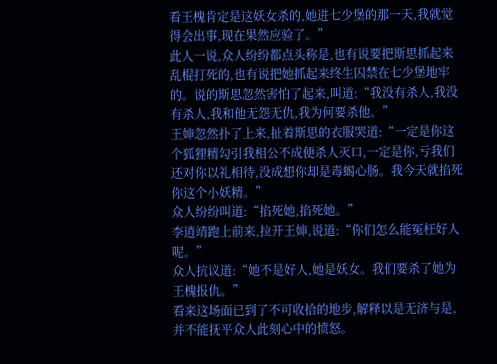看王槐肯定是这妖女杀的,她进七少堡的那一天,我就觉得会出事,现在果然应验了。”
此人一说,众人纷纷都点头称是,也有说要把斯思抓起来乱棍打死的,也有说把她抓起来终生囚禁在七少堡地牢的。说的斯思忽然害怕了起来,叫道:“我没有杀人,我没有杀人,我和他无怨无仇,我为何要杀他。”
王婶忽然扑了上来,扯着斯思的衣服哭道:“一定是你这个狐狸精勾引我相公不成便杀人灭口,一定是你,亏我们还对你以礼相待,没成想你却是毒蝎心肠。我今天就掐死你这个小妖精。”
众人纷纷叫道:“掐死她,掐死她。”
李逍靖跑上前来,拉开王婶,说道:“你们怎么能冤枉好人呢。”
众人抗议道:“她不是好人,她是妖女。我们要杀了她为王槐报仇。”
看来这场面已到了不可收拾的地步,解释以是无济与是,并不能抚平众人此刻心中的愤怒。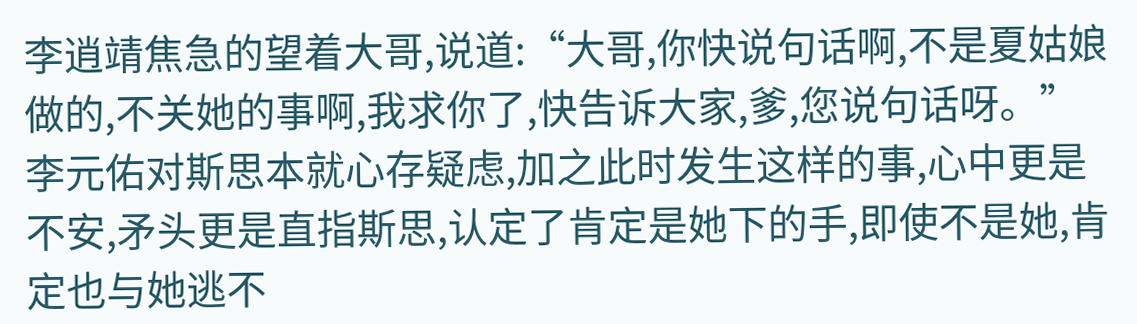李逍靖焦急的望着大哥,说道:“大哥,你快说句话啊,不是夏姑娘做的,不关她的事啊,我求你了,快告诉大家,爹,您说句话呀。”
李元佑对斯思本就心存疑虑,加之此时发生这样的事,心中更是不安,矛头更是直指斯思,认定了肯定是她下的手,即使不是她,肯定也与她逃不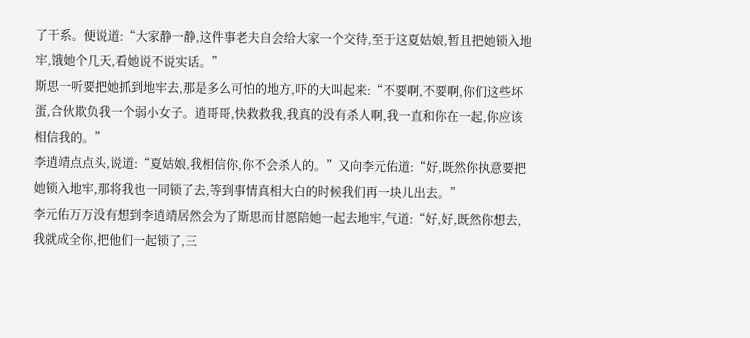了干系。便说道:“大家静一静,这件事老夫自会给大家一个交待,至于这夏姑娘,暂且把她锁入地牢,饿她个几天,看她说不说实话。”
斯思一听要把她抓到地牢去,那是多么可怕的地方,吓的大叫起来:“不要啊,不要啊,你们这些坏蛋,合伙欺负我一个弱小女子。逍哥哥,快救救我,我真的没有杀人啊,我一直和你在一起,你应该相信我的。”
李逍靖点点头,说道:“夏姑娘,我相信你,你不会杀人的。”又向李元佑道:“好,既然你执意要把她锁入地牢,那将我也一同锁了去,等到事情真相大白的时候我们再一块儿出去。”
李元佑万万没有想到李逍靖居然会为了斯思而甘愿陪她一起去地牢,气道:“好,好,既然你想去,我就成全你,把他们一起锁了,三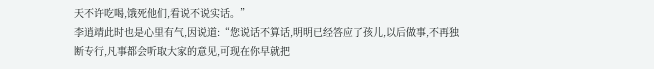天不许吃喝,饿死他们,看说不说实话。”
李逍靖此时也是心里有气,因说道:“您说话不算话,明明已经答应了孩儿,以后做事,不再独断专行,凡事都会听取大家的意见,可现在你早就把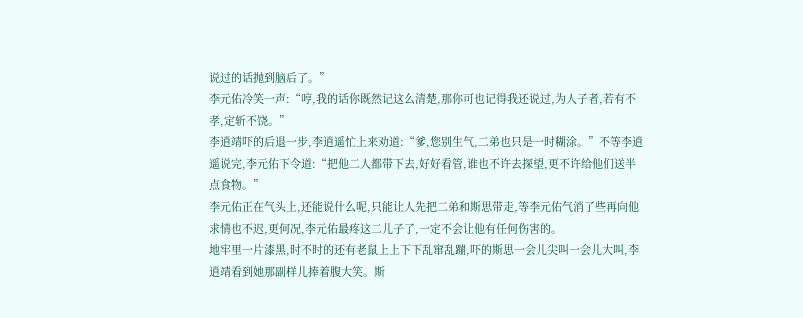说过的话抛到脑后了。”
李元佑冷笑一声:“哼,我的话你既然记这么清楚,那你可也记得我还说过,为人子者,若有不孝,定斩不饶。”
李逍靖吓的后退一步,李逍遥忙上来劝道:“爹,您别生气,二弟也只是一时糊涂。”不等李逍遥说完,李元佑下令道:“把他二人都带下去,好好看管,谁也不许去探望,更不许给他们送半点食物。”
李元佑正在气头上,还能说什么呢,只能让人先把二弟和斯思带走,等李元佑气消了些再向他求情也不迟,更何况,李元佑最疼这二儿子了,一定不会让他有任何伤害的。
地牢里一片漆黑,时不时的还有老鼠上上下下乱窜乱蹦,吓的斯思一会儿尖叫一会儿大叫,李逍靖看到她那副样儿捧着腹大笑。斯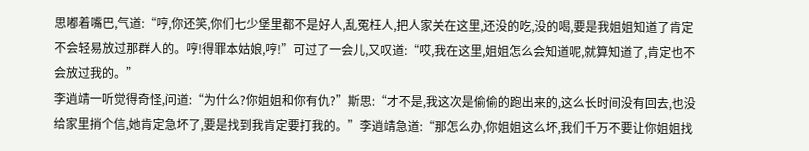思嘟着嘴巴,气道:“哼,你还笑,你们七少堡里都不是好人,乱冤枉人,把人家关在这里,还没的吃,没的喝,要是我姐姐知道了肯定不会轻易放过那群人的。哼!得罪本姑娘,哼!”可过了一会儿,又叹道:“哎,我在这里,姐姐怎么会知道呢,就算知道了,肯定也不会放过我的。”
李逍靖一听觉得奇怪,问道:“为什么?你姐姐和你有仇?”斯思:“才不是,我这次是偷偷的跑出来的,这么长时间没有回去,也没给家里捎个信,她肯定急坏了,要是找到我肯定要打我的。”李逍靖急道:“那怎么办,你姐姐这么坏,我们千万不要让你姐姐找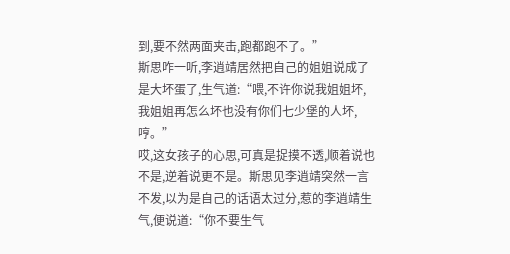到,要不然两面夹击,跑都跑不了。”
斯思咋一听,李逍靖居然把自己的姐姐说成了是大坏蛋了,生气道:“喂,不许你说我姐姐坏,我姐姐再怎么坏也没有你们七少堡的人坏,哼。”
哎,这女孩子的心思,可真是捉摸不透,顺着说也不是,逆着说更不是。斯思见李逍靖突然一言不发,以为是自己的话语太过分,惹的李逍靖生气,便说道:“你不要生气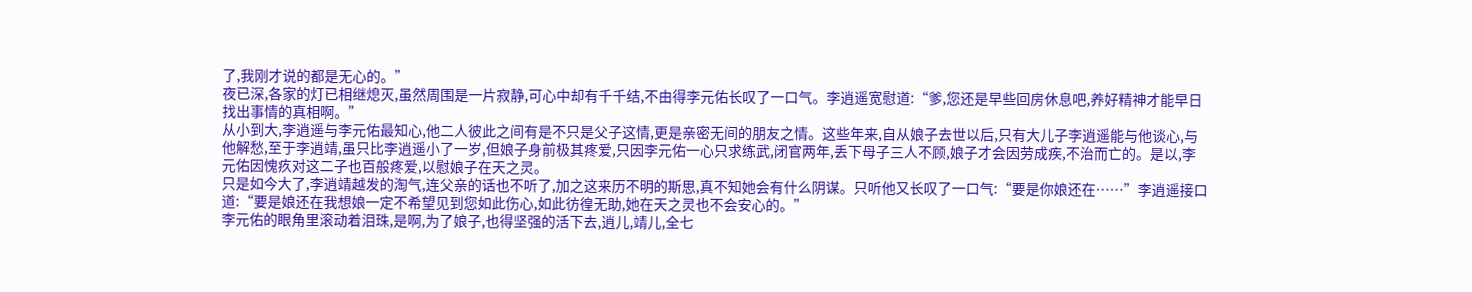了,我刚才说的都是无心的。”
夜已深,各家的灯已相继熄灭,虽然周围是一片寂静,可心中却有千千结,不由得李元佑长叹了一口气。李逍遥宽慰道:“爹,您还是早些回房休息吧,养好精神才能早日找出事情的真相啊。”
从小到大,李逍遥与李元佑最知心,他二人彼此之间有是不只是父子这情,更是亲密无间的朋友之情。这些年来,自从娘子去世以后,只有大儿子李逍遥能与他谈心,与他解愁,至于李逍靖,虽只比李逍遥小了一岁,但娘子身前极其疼爱,只因李元佑一心只求练武,闭官两年,丢下母子三人不顾,娘子才会因劳成疾,不治而亡的。是以,李元佑因愧疚对这二子也百般疼爱,以慰娘子在天之灵。
只是如今大了,李逍靖越发的淘气,连父亲的话也不听了,加之这来历不明的斯思,真不知她会有什么阴谋。只听他又长叹了一口气:“要是你娘还在……”李逍遥接口道:“要是娘还在我想娘一定不希望见到您如此伤心,如此彷徨无助,她在天之灵也不会安心的。”
李元佑的眼角里滚动着泪珠,是啊,为了娘子,也得坚强的活下去,逍儿,靖儿,全七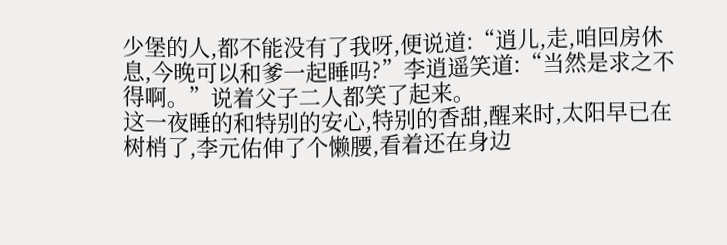少堡的人,都不能没有了我呀,便说道:“逍儿,走,咱回房休息,今晚可以和爹一起睡吗?”李逍遥笑道:“当然是求之不得啊。”说着父子二人都笑了起来。
这一夜睡的和特别的安心,特别的香甜,醒来时,太阳早已在树梢了,李元佑伸了个懒腰,看着还在身边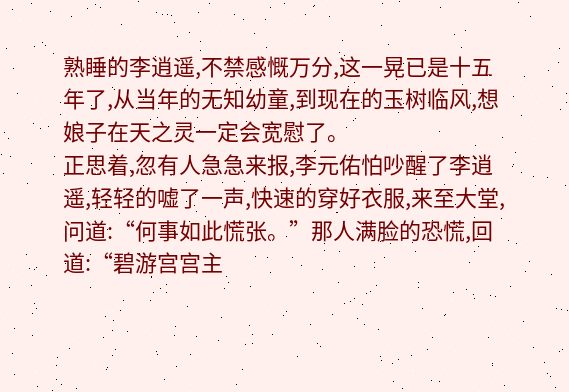熟睡的李逍遥,不禁感慨万分,这一晃已是十五年了,从当年的无知幼童,到现在的玉树临风,想娘子在天之灵一定会宽慰了。
正思着,忽有人急急来报,李元佑怕吵醒了李逍遥,轻轻的嘘了一声,快速的穿好衣服,来至大堂,问道:“何事如此慌张。”那人满脸的恐慌,回道:“碧游宫宫主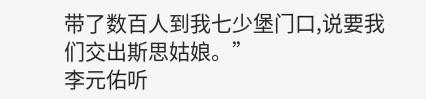带了数百人到我七少堡门口,说要我们交出斯思姑娘。”
李元佑听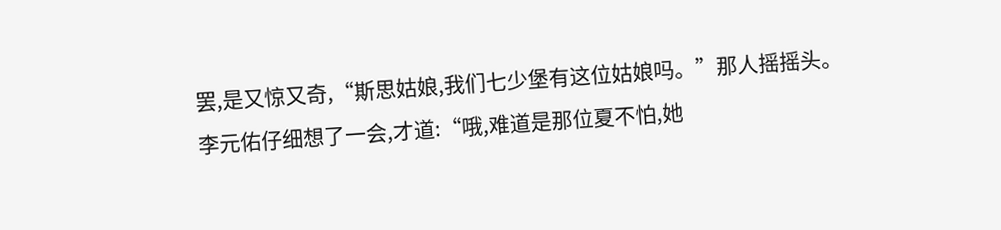罢,是又惊又奇,“斯思姑娘,我们七少堡有这位姑娘吗。”那人摇摇头。
李元佑仔细想了一会,才道:“哦,难道是那位夏不怕,她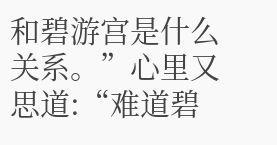和碧游宫是什么关系。”心里又思道:“难道碧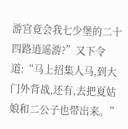游宫竟会我七少堡的二十四路逍遥游?”又下令道:“马上招集人马,到大门外背战,还有,去把夏姑娘和二公子也带出来。”